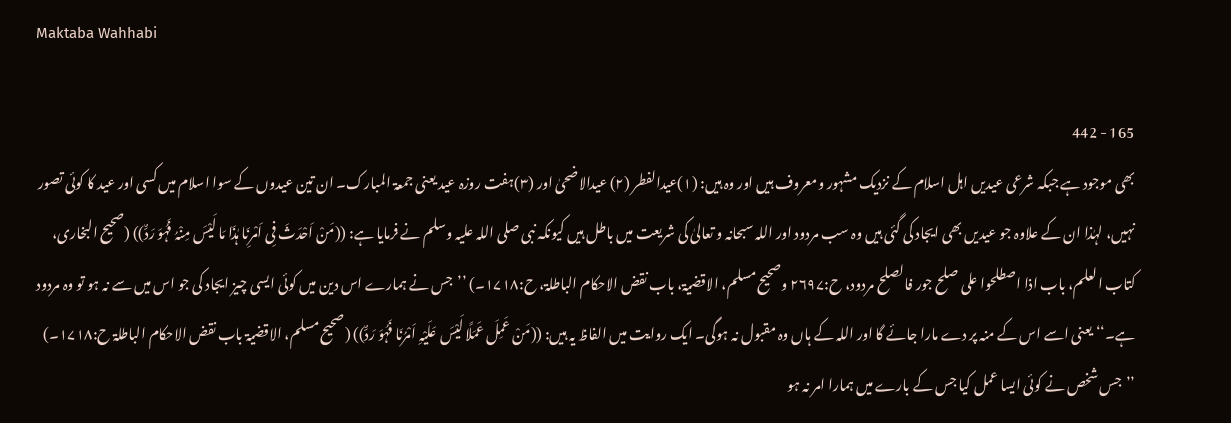Maktaba Wahhabi

165 - 442
بھی موجود ہے جبکہ شرعی عیدیں اہل اسلام کے نزدیک مشہور ومعروف ہیں اور وہ ہیں: (۱)عیدالفطر (۲) عیدالاضحیٰ اور (۳)ہفت روزہ عید یعنی جمعۃ المبارک۔ ان تین عیدوں کے سوا اسلام میں کسی اور عید کا کوئی تصور نہیں، لہٰذا ان کے علاوہ جو عیدیں بھی ایجاد کی گئی ہیں وہ سب مردود اور اللہ سبحانہ و تعالیٰ کی شریعت میں باطل ہیں کیونکہ نبی صلی اللہ علیہ وسلم نے فرمایا ہے: ((مَنْ اَحْدَثَ فِی اَمْرِنَا ہٰذَا مَا لَیْسَ مِنْہُ فَہُوَ رَدٌّ)) (صحیح البخاری، کتاب العلم، باب اذا اصطلحوا علی صلح جور فالصلح مردود، ح:۲۶۹۷ وصحیح مسلم، الاقضیۃ، باب نقض الاحکام الباطلۃ، ح:۱۷۱۸۔) ’’جس نے ہمارے اس دین میں کوئی ایسی چیز ایجاد کی جو اس میں سے نہ ہو تو وہ مردود ہے۔‘‘ یعنی اسے اس کے منہ پر دے مارا جائے گا اور اللہ کے ہاں وہ مقبول نہ ہوگی۔ ایک روایت میں الفاظ یہ ہیں: ((مَنْ عَمِلَ عَمَلًا لَیْسَ عَلَیْہِ اَمْرُنَا فَہُوَ رَدٌّ)) (صحیح مسلم، الاقضیۃ باب نقض الاحکام الباطلۃ ح:۱۷۱۸۔) ’’جس شخص نے کوئی ایسا عمل کیا جس کے بارے میں ہمارا امر نہ ہو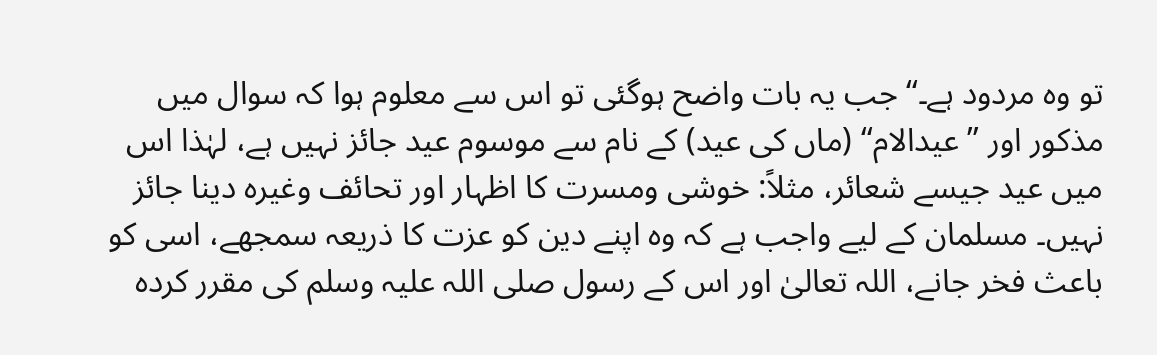تو وہ مردود ہے۔‘‘ جب یہ بات واضح ہوگئی تو اس سے معلوم ہوا کہ سوال میں مذکور اور ’’عیدالام‘‘ (ماں کی عید) کے نام سے موسوم عید جائز نہیں ہے، لہٰذا اس میں عید جیسے شعائر، مثلاً: خوشی ومسرت کا اظہار اور تحائف وغیرہ دینا جائز نہیں۔ مسلمان کے لیے واجب ہے کہ وہ اپنے دین کو عزت کا ذریعہ سمجھے، اسی کو باعث فخر جانے، اللہ تعالیٰ اور اس کے رسول صلی اللہ علیہ وسلم کی مقرر کردہ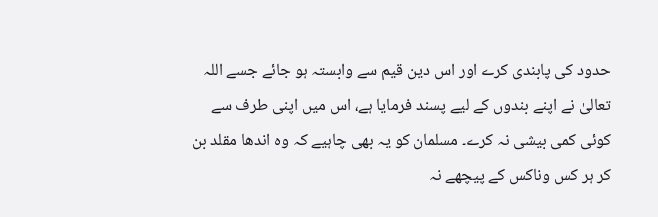حدود کی پابندی کرے اور اس دین قیم سے وابستہ ہو جائے جسے اللہ تعالیٰ نے اپنے بندوں کے لیے پسند فرمایا ہے، اس میں اپنی طرف سے کوئی کمی بیشی نہ کرے۔ مسلمان کو یہ بھی چاہیے کہ وہ اندھا مقلد بن کر ہر کس وناکس کے پیچھے نہ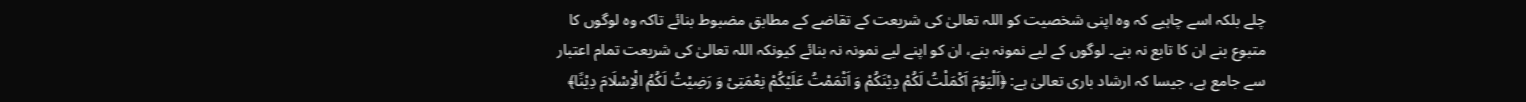چلے بلکہ اسے چاہیے کہ وہ اپنی شخصیت کو اللہ تعالیٰ کی شریعت کے تقاضے کے مطابق مضبوط بنائے تاکہ وہ لوگوں کا متبوع بنے ان کا تابع نہ بنے۔ لوگوں کے لیے نمونہ بنے، ان کو اپنے لیے نمونہ نہ بنائے کیونکہ اللہ تعالیٰ کی شریعت تمام اعتبار سے جامع ہے، جیسا کہ ارشاد باری تعالیٰ ہے: ﴿اَلْیَوْمَ اَکْمَلْتُ لَکُمْ دِیْنَکُمْ وَ اَتْمَمْتُ عَلَیْکُمْ نِعْمَتِیْ وَ رَضِیْتُ لَکُمُ الْاِسْلَامَ دِیْنًا﴾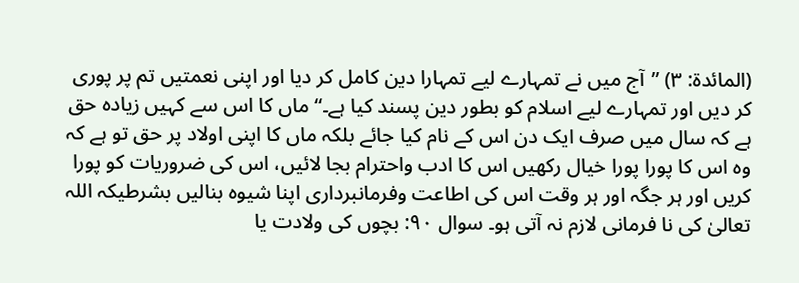(المائدۃ: ۳) ’’آج میں نے تمہارے لیے تمہارا دین کامل کر دیا اور اپنی نعمتیں تم پر پوری کر دیں اور تمہارے لیے اسلام کو بطور دین پسند کیا ہے۔‘‘ ماں کا اس سے کہیں زیادہ حق ہے کہ سال میں صرف ایک دن اس کے نام کیا جائے بلکہ ماں کا اپنی اولاد پر حق تو ہے کہ وہ اس کا پورا پورا خیال رکھیں اس کا ادب واحترام بجا لائیں، اس کی ضروریات کو پورا کریں اور ہر جگہ اور ہر وقت اس کی اطاعت وفرمانبرداری اپنا شیوہ بنالیں بشرطیکہ اللہ تعالیٰ کی نا فرمانی لازم نہ آتی ہو۔ سوال ۹۰: بچوں کی ولادت یا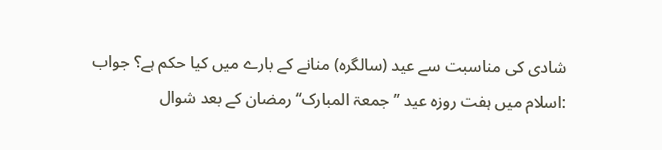شادی کی مناسبت سے عید (سالگرہ) منانے کے بارے میں کیا حکم ہے؟ جواب :اسلام میں ہفت روزہ عید ’’جمعۃ المبارک‘‘ رمضان کے بعد شوال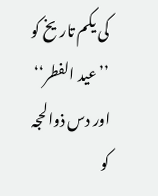کی یکم تاریخ کو ’’عید الفطر‘‘ اور دس ذوالحجہ کو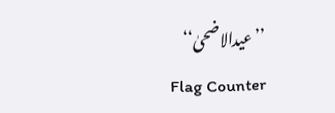’’عیدالاضحیٰ‘‘
Flag Counter